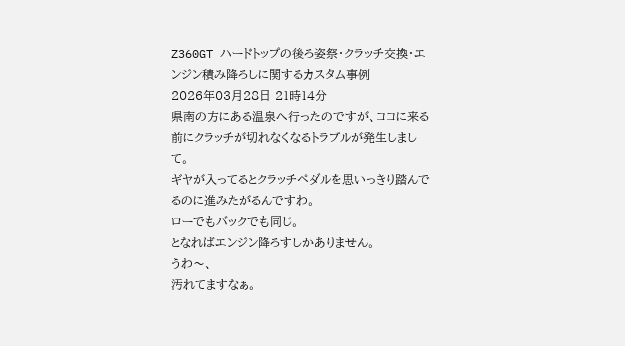Z360GT ハードトップの後ろ姿祭・クラッチ交換・エンジン積み降ろしに関するカスタム事例
2026年03月28日 21時14分
県南の方にある温泉へ行ったのですが、ココに来る前にクラッチが切れなくなるトラブルが発生しまして。
ギヤが入ってるとクラッチペダルを思いっきり踏んでるのに進みたがるんですわ。
ローでもバックでも同じ。
となればエンジン降ろすしかありません。
うわ〜、
汚れてますなぁ。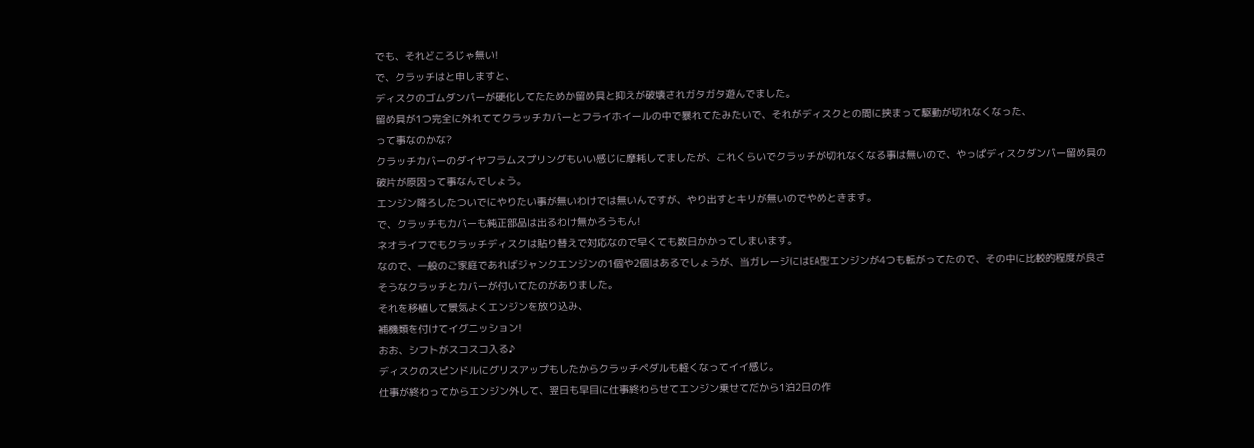でも、それどころじゃ無い!
で、クラッチはと申しますと、
ディスクのゴムダンパーが硬化してたためか留め具と抑えが破壊されガタガタ遊んでました。
留め具が1つ完全に外れててクラッチカバーとフライホイールの中で暴れてたみたいで、それがディスクとの間に挟まって駆動が切れなくなった、
って事なのかな?
クラッチカバーのダイヤフラムスプリングもいい感じに摩耗してましたが、これくらいでクラッチが切れなくなる事は無いので、やっぱディスクダンパー留め具の破片が原因って事なんでしょう。
エンジン降ろしたついでにやりたい事が無いわけでは無いんですが、やり出すとキリが無いのでやめときます。
で、クラッチもカバーも純正部品は出るわけ無かろうもん!
ネオライフでもクラッチディスクは貼り替えで対応なので早くても数日かかってしまいます。
なので、一般のご家庭であればジャンクエンジンの1個や2個はあるでしょうが、当ガレージにはEA型エンジンが4つも転がってたので、その中に比較的程度が良さそうなクラッチとカバーが付いてたのがありました。
それを移植して景気よくエンジンを放り込み、
補機類を付けてイグニッション!
おお、シフトがスコスコ入る♪
ディスクのスピンドルにグリスアップもしたからクラッチペダルも軽くなってイイ感じ。
仕事が終わってからエンジン外して、翌日も早目に仕事終わらせてエンジン乗せてだから1泊2日の作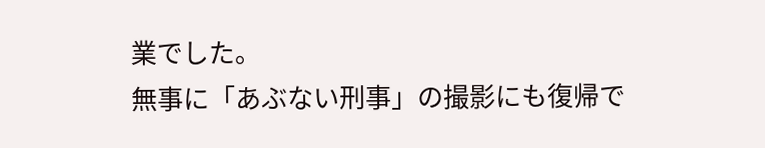業でした。
無事に「あぶない刑事」の撮影にも復帰で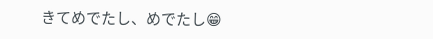きてめでたし、めでたし😁